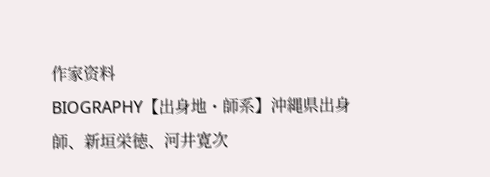作家资料
BIOGRAPHY【出身地・師系】沖縄県出身師、新垣栄徳、河井寛次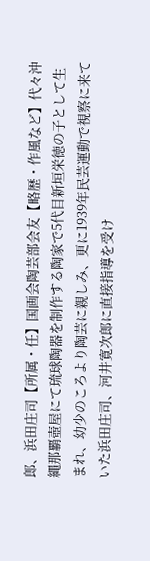郎、浜田庄司【所属・任】国画会陶芸部会友【略歴・作風など】代々沖縄那覇壺屋にて琉球陶器を制作する陶家で5代目新垣栄徳の子として生まれ、幼少のころより陶芸に親しみ、更に1939年民芸運動で視察に来ていた浜田庄司、河井寛次郎に直接指導を受け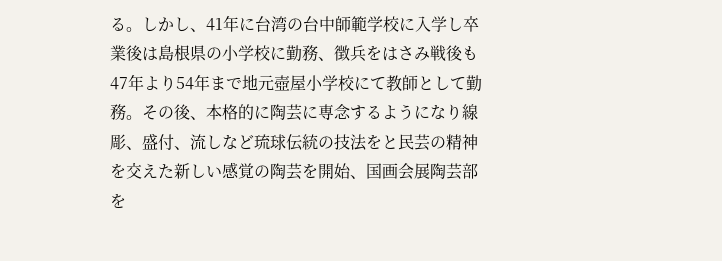る。しかし、41年に台湾の台中師範学校に入学し卒業後は島根県の小学校に勤務、徴兵をはさみ戦後も47年より54年まで地元壺屋小学校にて教師として勤務。その後、本格的に陶芸に専念するようになり線彫、盛付、流しなど琉球伝統の技法をと民芸の精神を交えた新しい感覚の陶芸を開始、国画会展陶芸部を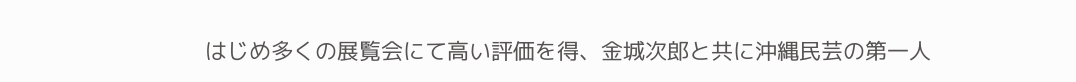はじめ多くの展覧会にて高い評価を得、金城次郎と共に沖縄民芸の第一人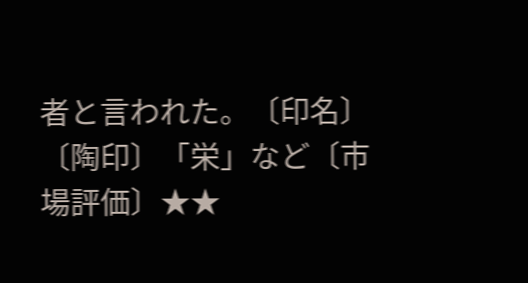者と言われた。〔印名〕〔陶印〕「栄」など〔市場評価〕★★